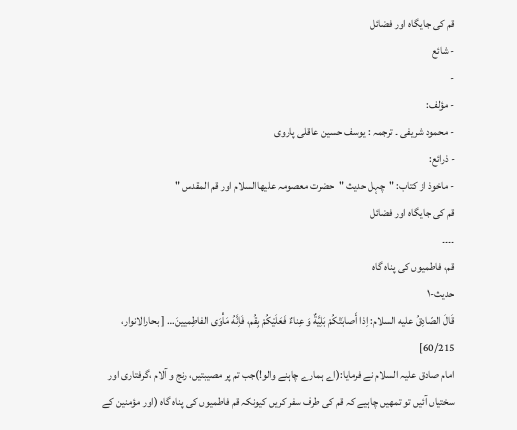قم کی جایگاہ اور فضائل
- شائع
-
- مؤلف:
- محمود شريفى ۔ ترجمہ : یوسف حسین عاقلی پاروی
- ذرائع:
- ماخوذ از کتاب: "چہل حدیث "حضرت معصومہ عليهاالسلام اور قم المقدس "
قم کی جایگاہ اور فضائل
۔۔۔۔
قم، فاطمیوں کی پناہ گاہ
حديث-۱
قَالَ الصّادِقُ عليه السلام: اِذا أَصابَتْكُمْ بَلِيَّةٌ وَ عِناءٌ فَعَلَيْكُمْ بِقُم، فَاِنَّهُ مَأْوَى الفاطِميينَ… [ بحارالانوار، 60/215]
امام صادق علیہ السلام نے فرمایا:(اے ہمارے چاہنے والو!)جب تم پر مصیبتیں، رنج و آلام ،گرفتارى اور سختیاں آئیں تو تمھیں چاہیے کہ قم کی طرف سفر کریں کیونکہ قم فاطمیوں کی پناہ گاہ (اور مؤمنین کے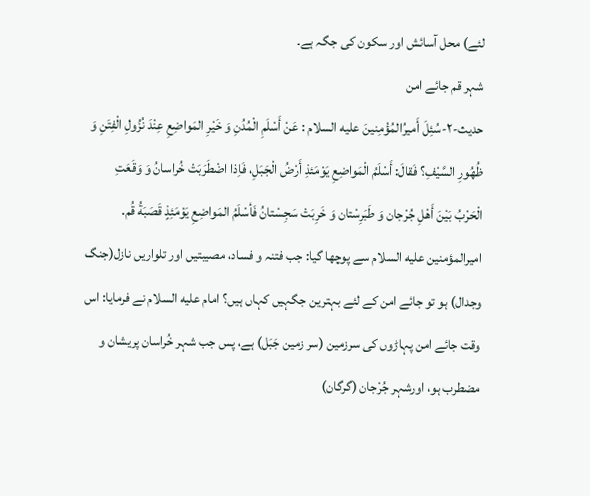لئے) محل آسائش اور سکون کی جگہ ہے۔
شہر قم جائے امن
حديث-۲-سُئِلَ أَميرُالمُؤْمِنينَ عليه السلام : عَنْ أَسْلَمِ الْمُدُنِ وَ خَيْرِ المَواضِعِ عِنْدَ نُزُولِ الْفِتَنِ وَ ظُهُورِ السَّيْفِ؟ فَقالَ: أَسْلَمُ الْمَواضِعِ يَوْمَئذِ أَرْضُ الْجَبَلِ، فَاِذا اضْطَرَبَتْ خُراسانُ وَ وَقَعَتِ الْحَرْبُ بَيْنَ أَهْلِ جُرْجان وَ طَبَرِسْتان وَ خَرِبَتْ سَجِسْتانُ فَأسْلَمُ المَواضِعِ يَوْمَئِذٍ قَصَبَةُ قُم.
اميرالمؤمنين عليه السلام سے پوچھا گیا: جب فتنہ و فساد، مصیبتیں اور تلواریں نازل(جنگ وجدال) ہو تو جائے امن کے لئے بہترین جگہیں کہاں ہیں؟ امام عليه السلام نے فرمایا: اس وقت جائے امن پہاڑوں کی سرزمین (سر زمين جَبَل) ہے، پس جب شہر خُراسان پریشان و مضطرب ہو، اورشہر جُرْجان (گرگان)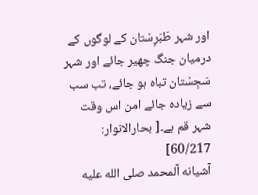اور شہر طَبَرِسْتان کے لوگوں کے درمیان جنگ چھیر جائے اور شہر سَجِسْتان تباہ ہو جائے، تب سب سے زیادہ جائے امن اس وقت شہر قم ہے۔[ بحارالانوار: 60/217]
آشيانه آلمحمد صلى الله عليه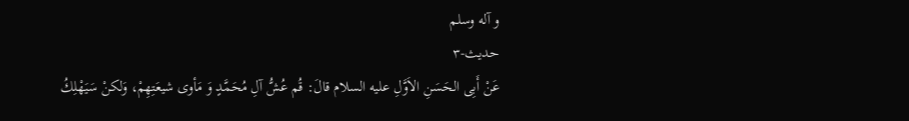و آله وسلم
حديث-۳
عَنْ أَبِى الحَسَنِ الاَوَّلِ عليه السلام قالَ: قُم عُشُّ آلِ مُحَمَّدٍ وَ مَأوى شيعَتِهِمْ، وَلكنْ سَيَهْلِكُ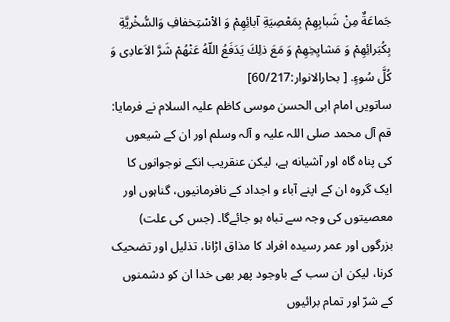جَماعَةٌ مِنْ شَبابِهِمْ بِمَعْصِيَةِ آبائِهِمْ وَ الاْسْتِخفافِ وَالسُّخْريَّةِ بِكُبَرائِهِمْ وَ مَشايِخِهِمْ وَ مَعَ ذلِكَ يَدَفَعُ اللّهُ عَنْهُمْ شَرَّ الاَعادِى وَ كُلَّ سُوءٍ. [ بحارالانوار:60/217]
ساتویں امام ابی الحسن موسی کاظم علیہ السلام نے فرمایا: قم آل محمد صلی اللہ علیہ و آلہ وسلم اور ان کے شیعوں کی پناہ گاہ اور آشيانه ہے، لیکن عنقریب انکے نوجوانوں کا ایک گروہ ان کے اپنے آباء و اجداد کے نافرمانیوں، گناہوں اور معصیتوں کی وجہ سے تباہ ہو جائےگا۔ (جس کی علت) بزرگوں اور عمر رسیدہ افراد کا مذاق اڑانا، تذلیل اور تضحیک کرنا، لیکن ان سب کے باوجود پھر بھی خدا ان کو دشمنوں کے شرّ اور تمام برائیوں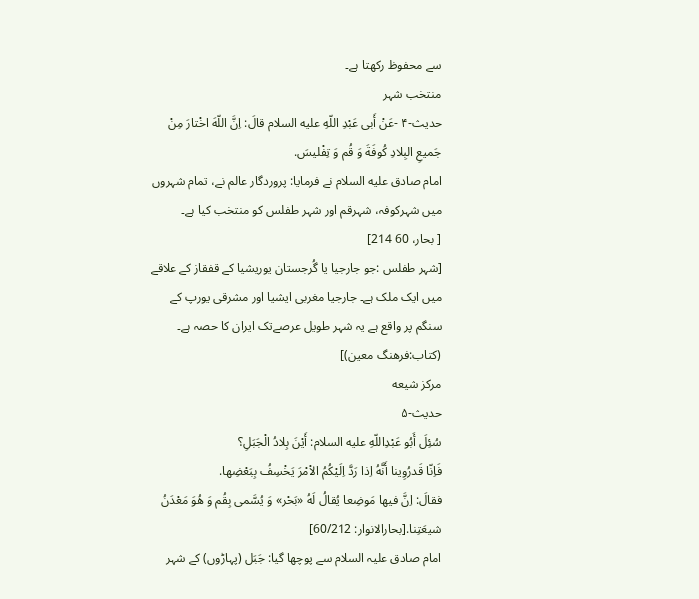سے محفوظ رکھتا ہے۔
منتخب شہر
حديث-۴ -عَنْ أَبى عَبْدِ اللّهِ عليه السلام قالَ: اِنَّ اللّهَ اخْتارَ مِنْ جَميعِ البِلادِ كُوفَةَ وَ قُم وَ تِفْليسَ.
امام صادق عليه السلام نے فرمایا: پروردگار عالم نے، تمام شہروں میں شہرکوفہ، شہرقم اور شہر طفلس کو منتخب کیا ہے۔
[ بحار، 60 214]
[شہر طفلس :جو جارجیا یا گُرجستان یوریشیا کے قفقاز کے علاقے میں ایک ملک ہے۔ جارجیا مغربی ایشیا اور مشرقی یورپ کے سنگم پر واقع ہے یہ شہر طویل عرصےتک ایران کا حصہ ہے۔ (کتاب:فرهنگ معين)]
مركز شيعه
حديث-۵
سُئِلَ أَبُو عَبْدِاللّهِ عليه السلام: أَيْنَ بِلادُ الْجَبَلِ؟
فَاِنّا قَدرُوِينا أَنَّهُ اِذا رَدَّ اِلَيْكُمُ الاْمْرَ يَخْسِفُ بِبَعْضِها.
فقالَ: اِنَّ فيها مَوضِعا يُقالُ لَهُ «بَحْر» وَ يُسَّمى بِقُم وَ هُوَ مَعْدَنُ شيعَتِنا.[بحارالانوار: 60/212]
امام صادق علیہ السلام سے پوچھا گیا: جَبَل (پہاڑوں) کے شہر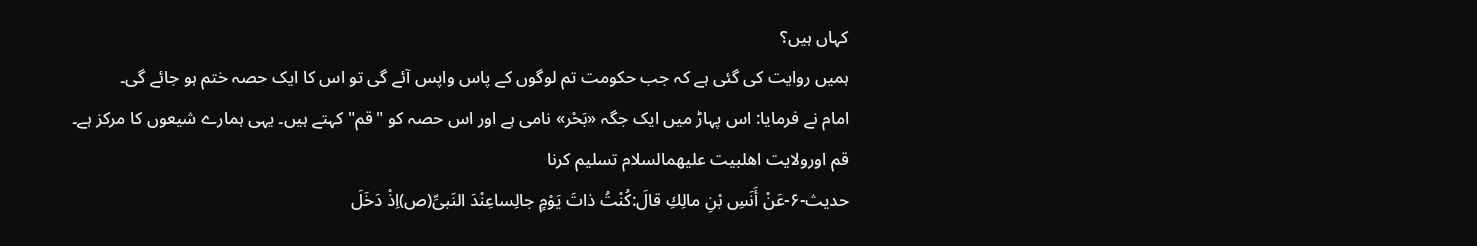کہاں ہیں؟
ہمیں روایت کی گئی ہے کہ جب حکومت تم لوگوں کے پاس واپس آئے گی تو اس کا ایک حصہ ختم ہو جائے گی۔
امام نے فرمایا: اس پہاڑ میں ایک جگہ «بَحْر» نامی ہے اور اس حصہ کو "قم" کہتے ہیں۔ یہی ہمارے شیعوں کا مرکز ہے۔
قم اورولايت اهلبيت عليهمالسلام تسلیم کرنا
حديث-۶-عَنْ أَنَسِ بْنِ مالِكِ قالَ:كُنْتُ ذاتَ يَوْمٍ جالِساعِنْدَ النَبىِّ(ص)اِذْ دَخَلَ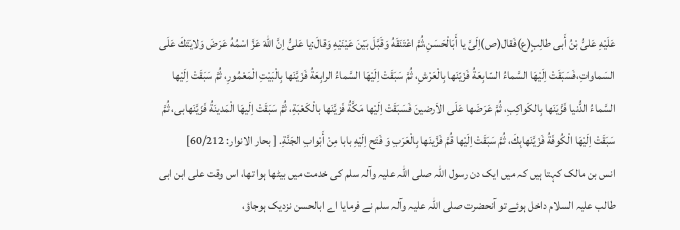عَلَيْهِ عَلىُّ بْنُ أَبى طالِبٍ(ع)فَقال(ص)اِلَىَّ يا أَبَالْحَسَنِ،ثُمَّ اعْتَنَقَهُ وَقَبَّلَ بَيْنَ عَيْنَيْهِ وَقالَ:يا عَلىُّ اِنَّ اللّهَ عَزَّ اسْمُهُ عَرَضَ وَلايَتَكَ عَلَى السَماواتِ،فَسَبَقَتْ اِلَيْهَا السَّماءُ السّابِعَةُ فَزَيّنَها بِالْعَرْشِ، ثُمَّ سَبَقَتْ اِلَيْهَا السَّماءُ الرابِعَةُ فَزَيَّنَها بِالْبَيْتِ الْمَعْمُورِ، ثُمَّ سَبَقَتْ اِلَيْها السَّماءُ الدُّنيا فَزَّيَنَها بِالكَواكِبِ، ثُمَّ عَرَضَها عَلَى الاَرضينَ فَسَبَقَتْ اِلَيْها مَكَّةُ فَزيَّنَها بالْكَعْبَةِ، ثُمَّ سَبَقَتْ اِلَيهَا الْمَدينَةُ فَزَيَّنَهابى، ثُمَّ سَبَقَتْ اِلَيْهَا الْكُوفَةُ فَزَيَّنَهابِكَ، ثُمَّ سَبَقَتْ اِلَيْها قُمَّ فَزَّينَها بِالْعَرَبِ وَ فَتَح اِلَيْهِ بابا مِنْ أَبْوابِ الجَنَّةِ. [ بحار الانوار: 60/212]
انس بن مالک کہتا ہیں کہ میں ایک دن رسول اللہ صلی اللہ علیہ وآلہ سلم کی خدمت میں بیٹھا ہوا تھا، اس وقت علی ابن ابی طالب علیہ السلام داخل ہوئے تو آنحضرت صلی اللہ علیہ وآلہ سلم نے فرمایا اے ابالحسن نزدیک ہوجاؤ،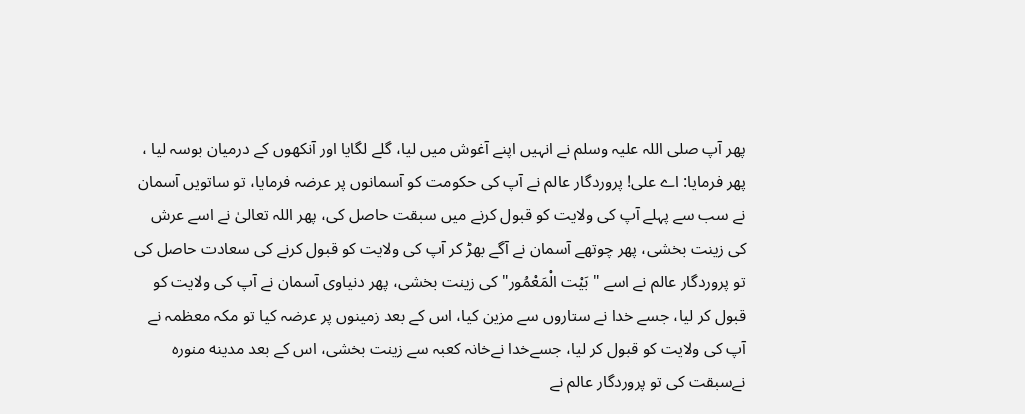پھر آپ صلی اللہ علیہ وسلم نے انہیں اپنے آغوش میں لیا، گلے لگایا اور آنکھوں کے درمیان بوسہ لیا ، پھر فرمایا: اے علی! پروردگار عالم نے آپ کی حکومت کو آسمانوں پر عرضہ فرمایا، تو ساتویں آسمان نے سب سے پہلے آپ کی ولايت کو قبول کرنے میں سبقت حاصل کی، پھر اللہ تعالیٰ نے اسے عرش کی زينت بخشی، پھر چوتھے آسمان نے آگے بھڑ کر آپ کی ولايت کو قبول کرنے کی سعادت حاصل کی تو پروردگار عالم نے اسے " بَيْت الْمَعْمُور" کی زينت بخشی، پھر دنیاوی آسمان نے آپ کی ولايت کو قبول کر لیا، جسے خدا نے ستاروں سے مزین کیا، اس کے بعد زمینوں پر عرضہ کیا تو مکہ معظمہ نے آپ کی ولايت کو قبول کر لیا، جسےخدا نےخانہ کعبہ سے زینت بخشی، اس کے بعد مدينه منورہ نےسبقت کی تو پروردگار عالم نے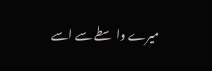میرے واسطے سے اسے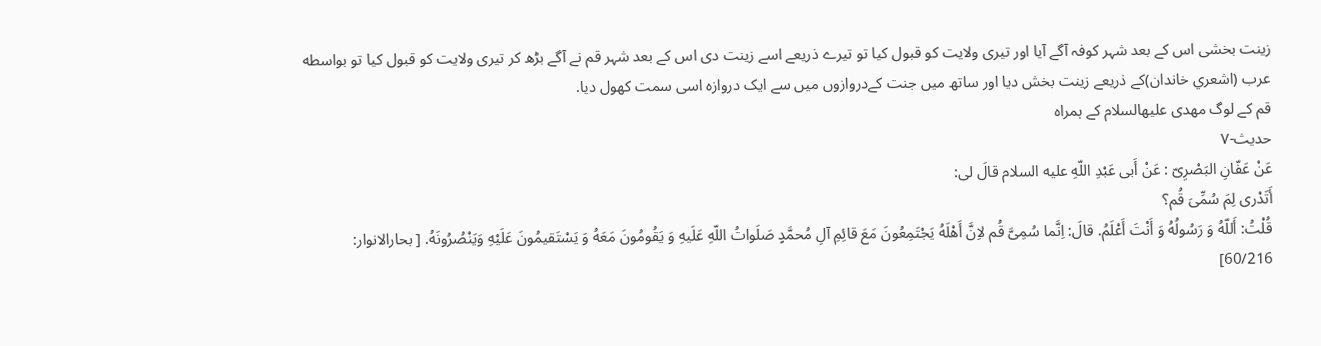زینت بخشی اس کے بعد شہر کوفہ آگے آیا اور تیری ولایت کو قبول کیا تو تیرے ذریعے اسے زینت دی اس کے بعد شہر قم نے آگے بڑھ کر تیری ولایت کو قبول کیا تو بواسطه عرب (اشعري خاندان)کے ذریعے زینت بخش دیا اور ساتھ میں جنت کےدروازوں میں سے ایک دروازہ اسی سمت کھول دیا.
قم کے لوگ مهدى عليهالسلام کے ہمراہ
حديث-۷
عَنْ عَفّانِ البَصْرِىّ : عَنْ أَبى عَبْدِ اللّهِ عليه السلام قالَ لى:
أَتَدْرى لِمَ سُمِّىَ قُم؟
قُلْتُ: أَللّهُ وَ رَسُولُهُ وَ أَنْتَ أَعْلَمُ. قالَ: اِنَّما سُمِىَّ قُم لاِنَّ أَهْلَهُ يَجْتَمِعُونَ مَعَ قائِمِ آلِ مُحمَّدٍ صَلَواتُ اللّهِ عَلَيهِ وَ يَقُومُونَ مَعَهُ وَ يَسْتَقيمُونَ عَلَيْهِ وَيَنْصُرُونَهُ. [ بحارالانوار: 60/216]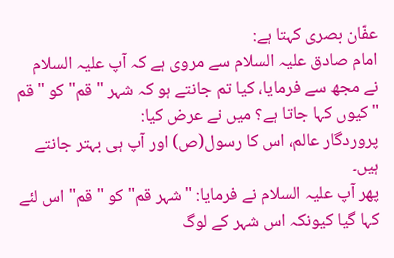عفّان بصرى کہتا ہے:
امام صادق علیہ السلام سے مروی ہے کہ آپ علیہ السلام نے مجھ سے فرمایا، کیا تم جانتے ہو کہ شہر "قم" کو " قم "کیوں کہا جاتا ہے؟ میں نے عرض کیا:
پروردگار عالم، اس کا رسول(ص) اور آپ ہی بہتر جانتے ہیں۔
پھر آپ علیہ السلام نے فرمایا: "شہر قم" کو "قم" اس لئے کہا گیا کیونکہ اس شہر کے لوگ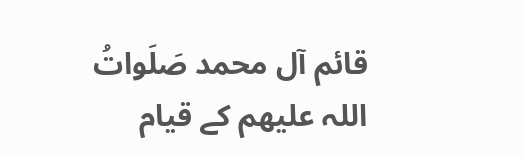قائم آل محمد صَلَواتُ اللہ علیھم کے قیام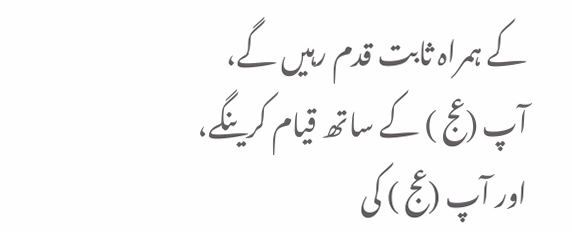کے ہمراہ ثابت قدم رہیں گے، آپ (عج ) کے ساتھ قیام کرینگے، اور آپ (عج ) کی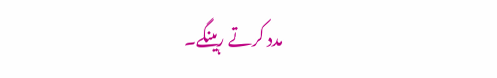مدد کرتے رہینگے۔